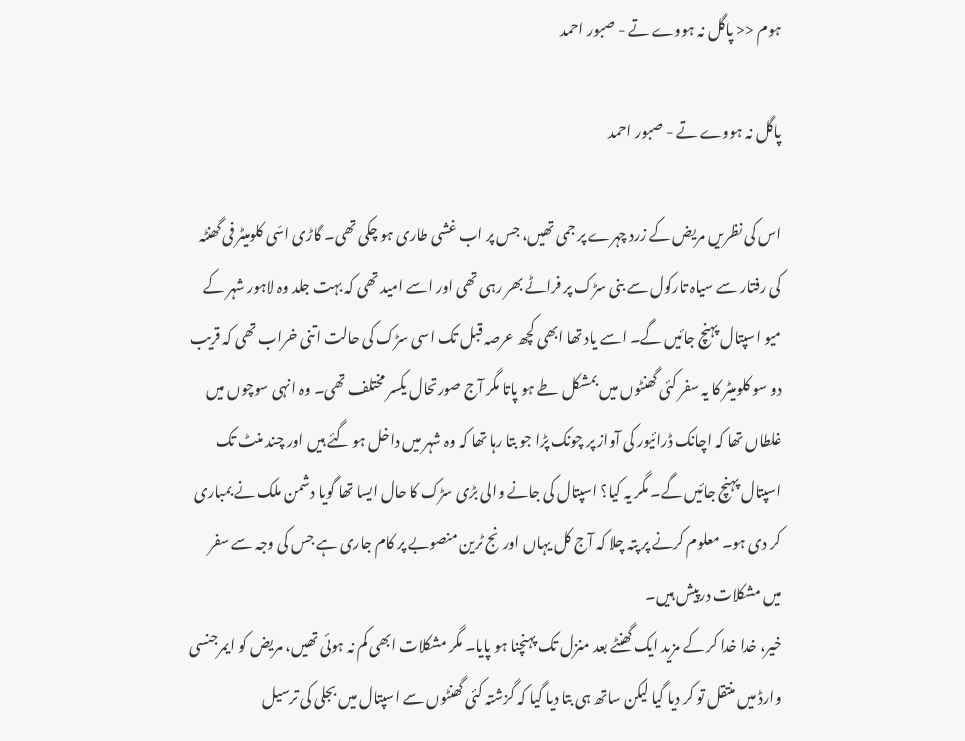ہوم << پاگل نہ ہووے تے - صبور احمد

پاگل نہ ہووے تے - صبور احمد

اس کی نظریں مریض کے زرد چہرے پر جمی تھیں، جس پر اب غشی طاری ہو چکی تھی۔ گاڑی اسّی کلومیٹر فی گھنٹہ کی رفتار سے سیاہ تارکول سے بنی سڑک پر فراٹے بھر رہی تھی اور اسے امید تھی کہ بہت جلد وہ لاہور شہر کے میو اسپتال پہنچ جائیں گے۔ اسے یاد تھا ابھی کچھ عرصہ قبل تک اسی سڑک کی حالت اتنی خراب تھی کہ قریب دو سو کلومیٹر کا یہ سفر کئی گھنٹوں میں بمشکل طے ہو پاتا مگر آج صورتحال یکسر مختلف تھی۔ وہ انہی سوچوں میں غلطاں تھا کہ اچانک ڈرائیور کی آواز پر چونک پڑا جو بتا رہا تھا کہ وہ شہر میں داخل ہو گئے ہیں اور چند منٹ تک اسپتال پہنچ جائیں گے۔ مگر یہ کیا؟ اسپتال کی جانے والی بڑی سڑک کا حال ایسا تھا گویا دشمن ملک نے بمباری کر دی ہو۔ معلوم کرنے پر پتہ چلا کہ آج کل یہاں اورنج ٹرین منصوبے پر کام جاری ہے جس کی وجہ سے سفر میں مشکلات درپیش ہیں۔
خیر، خدا خدا کر کے مزید ایک گھنٹے بعد منزل تک پہنچنا ہو پایا۔ مگر مشکلات ابھی کم نہ ہوئی تھیں، مریض کو ایمرجنسی وارڈ میں منتقل تو کر دیا گیا لیکن ساتھ ہی بتا دیا گیا کہ گزشتہ کئی گھنٹوں سے اسپتال میں بجلی کی ترسیل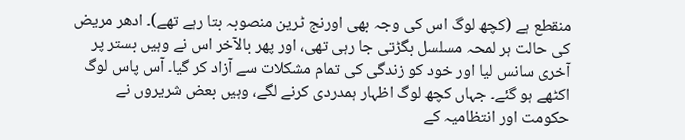منقطع ہے (کچھ لوگ اس کی وجہ بھی اورنج ٹرین منصوبہ بتا رہے تھے)۔ ادھر مریض کی حالت ہر لمحہ مسلسل بگڑتی جا رہی تھی، اور پھر بالآخر اس نے وہیں بستر پر آخری سانس لیا اور خود کو زندگی کی تمام مشکلات سے آزاد کر گیا۔ آس پاس لوگ اکٹھے ہو گئے۔ جہاں کچھ لوگ اظہار ہمدردی کرنے لگے، وہیں بعض شریروں نے حکومت اور انتظامیہ کے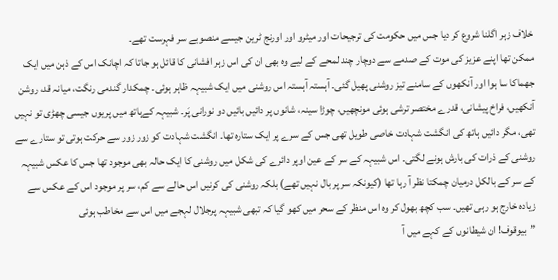خلاف زہر اگلنا شروع کر دیا جس میں حکومت کی ترجیحات اور میٹرو اور اورنج ٹرین جیسے منصوبے سر فہرست تھے۔
ممکن تھا اپنے عزیز کی موت کے صدمے سے دوچار چند لمحے کے لیے وہ بھی ان کی اس زہر افشانی کا قائل ہو جاتا کہ اچانک اس کے ذہن میں ایک جھماکا سا ہوا اور آنکھوں کے سامنے تیز روشنی پھیل گئی۔ آہستہ آہستہ اس روشنی میں ایک شبیہہ ظاہر ہوئی۔ چمکدار گندمی رنگت، میانہ قد، روشن آنکھیں، فراخ پیشانی، قدرے مختصر ترشی ہوئی مونچھیں، چوڑا سینہ، شانوں پر دائیں بائیں دو نورانی پَر۔ شبیہہ کےہاتھ میں پریوں جیسی چھڑی تو نہیں تھی، مگر دائیں ہاتھ کی انگشت شہادت خاصی طویل تھی جس کے سرے پر ایک ستارہ تھا۔ انگشت شہادت کو زور زور سے حرکت ہوتی تو ستارے سے روشنی کے ذرات کی بارش ہونے لگتی۔ اس شبیہہ کے سر کے عین اوپر دائرے کی شکل میں روشنی کا ایک حالہ بھی موجود تھا جس کا عکس شبیہہ کے سر کے بالکل درمیان چمکتا نظر آ رہا تھا (کیونکہ سر پر بال نہیں تھے) بلکہ روشنی کی کرنیں اس حالے سے کم، سر پر موجود اس کے عکس سے زیادہ خارج ہو رہی تھیں۔ سب کچھ بھول کر وہ اس منظر کے سحر میں کھو گیا کہ تبھی شبیہہ پرجلال لہجے میں اس سے مخاطب ہوئی
”بیوقوف! ان شیطانوں کے کہے میں آ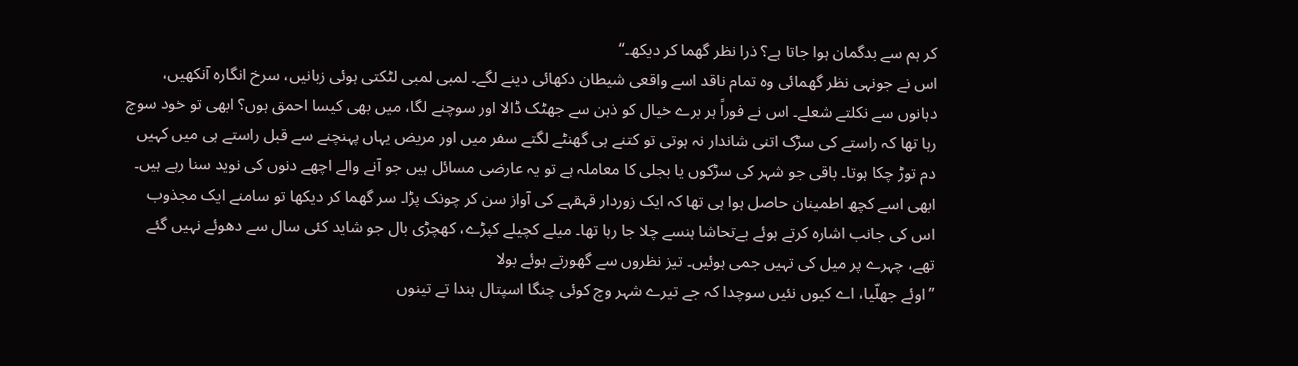کر ہم سے بدگمان ہوا جاتا ہے؟ ذرا نظر گھما کر دیکھ۔“
اس نے جونہی نظر گھمائی وہ تمام ناقد اسے واقعی شیطان دکھائی دینے لگے۔ لمبی لمبی لٹکتی ہوئی زبانیں، سرخ انگارہ آنکھیں، دہانوں سے نکلتے شعلے۔ اس نے فوراً ہر برے خیال کو ذہن سے جھٹک ڈالا اور سوچنے لگا، میں بھی کیسا احمق ہوں؟ ابھی تو خود سوچ رہا تھا کہ راستے کی سڑک اتنی شاندار نہ ہوتی تو کتنے ہی گھنٹے لگتے سفر میں اور مریض یہاں پہنچنے سے قبل راستے ہی میں کہیں دم توڑ چکا ہوتا۔ باقی جو شہر کی سڑکوں یا بجلی کا معاملہ ہے تو یہ عارضی مسائل ہیں جو آنے والے اچھے دنوں کی نوید سنا رہے ہیں۔ ابھی اسے کچھ اطمینان حاصل ہوا ہی تھا کہ ایک زوردار قہقہے کی آواز سن کر چونک پڑا۔ سر گھما کر دیکھا تو سامنے ایک مجذوب اس کی جانب اشارہ کرتے ہوئے بےتحاشا ہنسے چلا جا رہا تھا۔ میلے کچیلے کپڑے، کھچڑی بال جو شاید کئی سال سے دھوئے نہیں گئے تھے، چہرے پر میل کی تہیں جمی ہوئیں۔ تیز نظروں سے گھورتے ہوئے بولا
”اوئے جھلّیا، اے کیوں نئیں سوچدا کہ جے تیرے شہر وچ کوئی چنگا اسپتال ہندا تے تینوں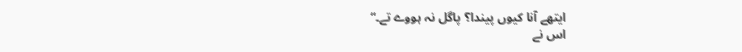ایتھے آنا کیوں پیندا؟ پاگل نہ ہووے تے۔“
اس نے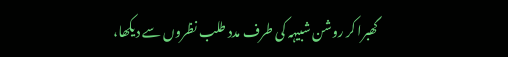گھبرا کر روشن شبیہہ کی طرف مدد طلب نظروں سے دیکھا،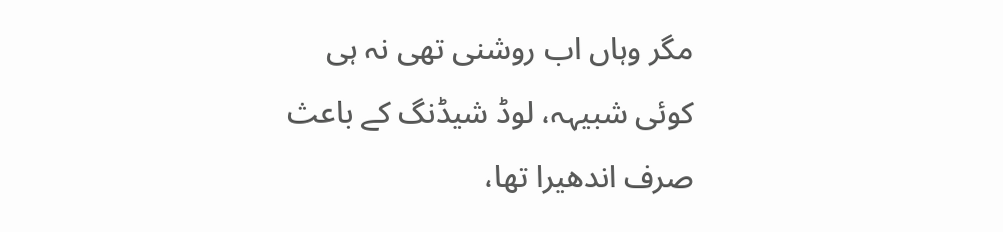مگر وہاں اب روشنی تھی نہ ہی کوئی شبیہہ، لوڈ شیڈنگ کے باعث صرف اندھیرا تھا،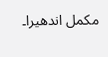مکمل اندھیرا۔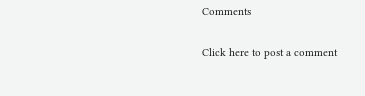Comments

Click here to post a comment